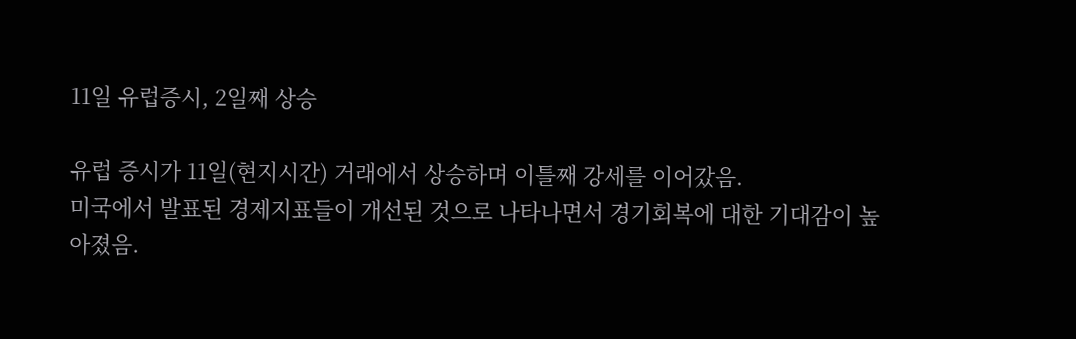11일 유럽증시, 2일째 상승

유럽 증시가 11일(현지시간) 거래에서 상승하며 이틀째 강세를 이어갔음.
미국에서 발표된 경제지표들이 개선된 것으로 나타나면서 경기회복에 대한 기대감이 높아졌음.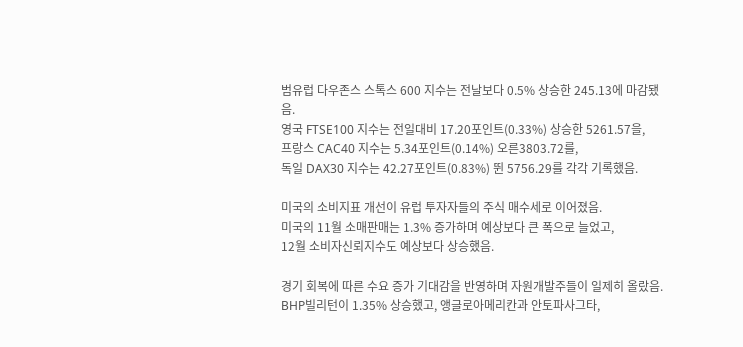범유럽 다우존스 스톡스 600 지수는 전날보다 0.5% 상승한 245.13에 마감됐음.
영국 FTSE100 지수는 전일대비 17.20포인트(0.33%) 상승한 5261.57을,
프랑스 CAC40 지수는 5.34포인트(0.14%) 오른3803.72를,
독일 DAX30 지수는 42.27포인트(0.83%) 뛴 5756.29를 각각 기록했음.

미국의 소비지표 개선이 유럽 투자자들의 주식 매수세로 이어졌음.
미국의 11월 소매판매는 1.3% 증가하며 예상보다 큰 폭으로 늘었고,
12월 소비자신뢰지수도 예상보다 상승했음.

경기 회복에 따른 수요 증가 기대감을 반영하며 자원개발주들이 일제히 올랐음.
BHP빌리턴이 1.35% 상승했고, 앵글로아메리칸과 안토파사그타,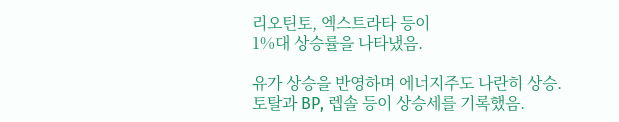리오틴토, 엑스트라타 등이
1%대 상승률을 나타냈음.

유가 상승을 반영하며 에너지주도 나란히 상승.
토탈과 BP, 렙솔 등이 상승세를 기록했음.